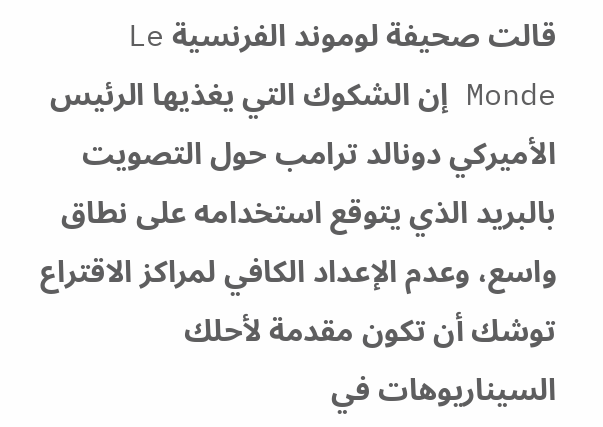قالت صحيفة لوموند الفرنسية Le Monde إن الشكوك التي يغذيها الرئيس الأميركي دونالد ترامب حول التصويت بالبريد الذي يتوقع استخدامه على نطاق واسع، وعدم الإعداد الكافي لمراكز الاقتراع توشك أن تكون مقدمة لأحلك السيناريوهات في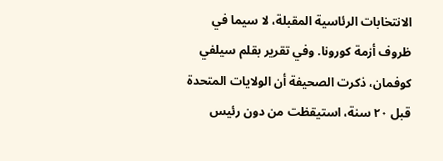الانتخابات الرئاسية المقبلة، لا سيما في ظروف أزمة كورونا. وفي تقرير بقلم سيلفي كوفمان، ذكرت الصحيفة أن الولايات المتحدة قبل ٢٠ سنة، استيقظت من دون رئيس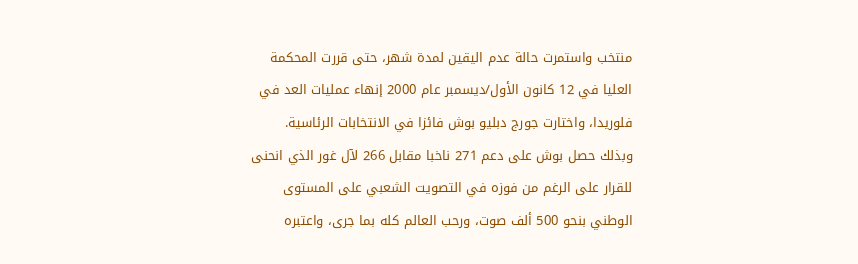منتخب واستمرت حالة عدم اليقين لمدة شهر، حتى قررت المحكمة العليا في 12 كانون الأول/ديسمبر عام 2000 إنهاء عمليات العد في فلوريدا، واختارت جورج دبليو بوش فائزا في الانتخابات الرئاسية.
وبذلك حصل بوش على دعم 271 ناخبا مقابل 266 لآل غور الذي انحنى للقرار على الرغم من فوزه في التصويت الشعبي على المستوى الوطني بنحو 500 ألف صوت، ورحب العالم كله بما جرى، واعتبره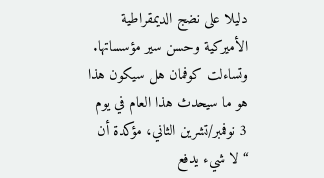دليلا على نضج الديمقراطية الأميركية وحسن سير مؤسساتها. وتساءلت كوفمان هل سيكون هذا هو ما سيحدث هذا العام في يوم 3 نوفمبر/تشرين الثاني، مؤكدة أن “لا شيء يدفع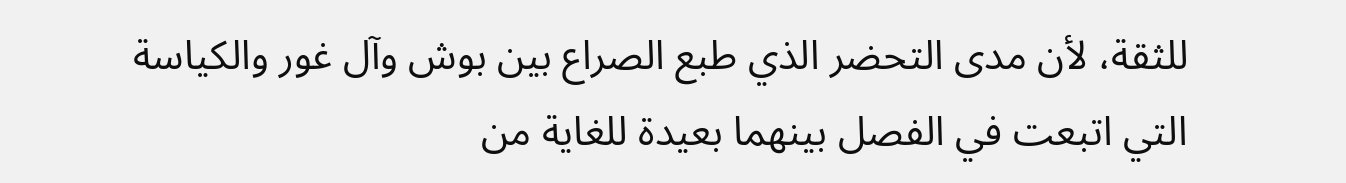للثقة، لأن مدى التحضر الذي طبع الصراع بين بوش وآل غور والكياسة التي اتبعت في الفصل بينهما بعيدة للغاية من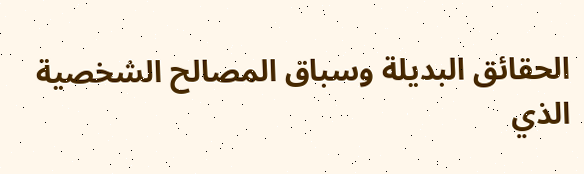الحقائق البديلة وسباق المصالح الشخصية الذي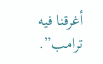أغرقنا فيه ترامب”.